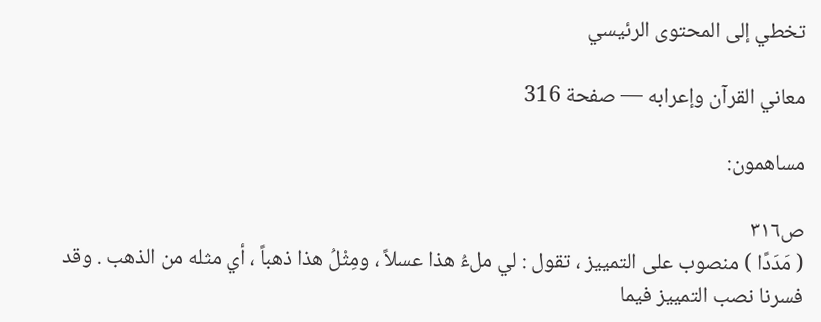تخطي إلى المحتوى الرئيسي

معاني القرآن وإعرابه — صفحة 316

مساهمون:

ص٣١٦
( مَدَدًا ) منصوب على التمييز ، تقول : لي ملءُ هذا عسلاً ، ومِثْلُ هذا ذهباً ، أي مثله من الذهب . وقد فسرنا نصب التمييز فيما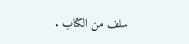سلف من الكتاب .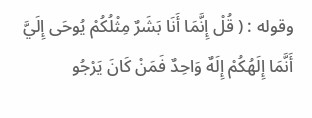وقوله : ( قُلْ إِنَّمَا أَنَا بَشَرٌ مِثْلُكُمْ يُوحَى إِلَيَّ أَنَّمَا إِلَهُكُمْ إِلَهٌ وَاحِدٌ فَمَنْ كَانَ يَرْجُو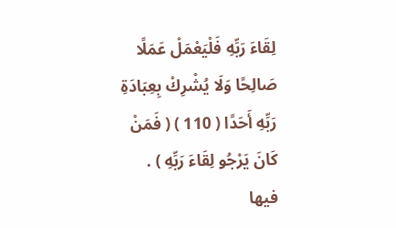لِقَاءَ رَبِّهِ فَلْيَعْمَلْ عَمَلًا صَالِحًا وَلَا يُشْرِكْ بِعِبَادَةِ رَبِّهِ أَحَدًا ( 110 ) ( فَمَنْ كَانَ يَرْجُو لِقَاءَ رَبِّهِ ) . فيها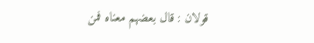قولان : قال بعضهم معناه فمن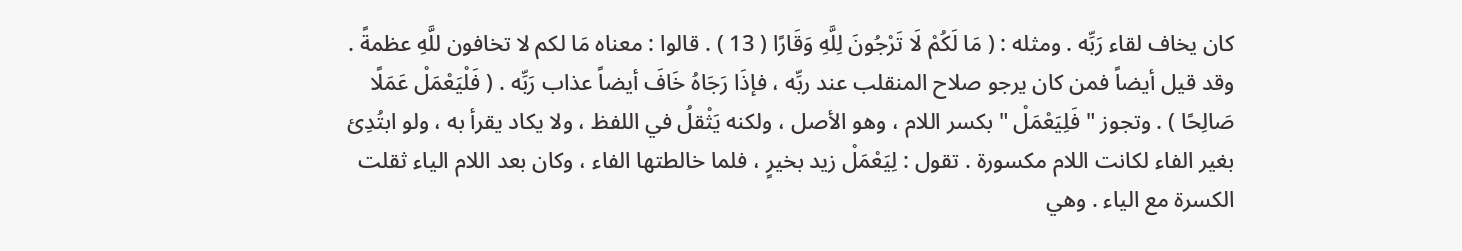كان يخاف لقاء رَبِّه . ومثله : ( مَا لَكُمْ لَا تَرْجُونَ لِلَّهِ وَقَارًا ( 13 ) . قالوا : معناه مَا لكم لا تخافون للَّهِ عظمةً . وقد قيل أيضاً فمن كان يرجو صلاح المنقلب عند ربِّه ، فإذَا رَجَاهُ خَافَ أيضاً عذاب رَبِّه . ( فَلْيَعْمَلْ عَمَلًا صَالِحًا ) . وتجوز " فَلِيَعْمَلْ " بكسر اللام ، وهو الأصل ، ولكنه يَثْقلُ في اللفظ ، ولا يكاد يقرأ به ، ولو ابتُدِئ بغير الفاء لكانت اللام مكسورة . تقول : لِيَعْمَلْ زيد بخيرٍ ، فلما خالطتها الفاء ، وكان بعد اللام الياء ثقلت الكسرة مع الياء . وهي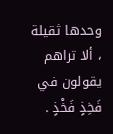وحدها ثقيلة ، ألا تراهم يقولون في فَخِذٍ فَخْذٍ .